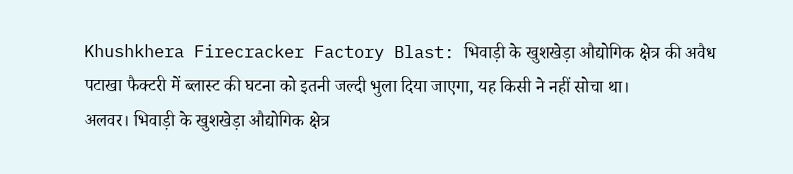Khushkhera Firecracker Factory Blast: भिवाड़ी के खुशखेड़ा औद्योगिक क्षेत्र की अवैध पटाखा फैक्टरी में ब्लास्ट की घटना को इतनी जल्दी भुला दिया जाएगा, यह किसी ने नहीं सोचा था।
अलवर। भिवाड़ी के खुशखेड़ा औद्योगिक क्षेत्र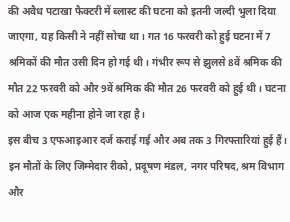की अवैध पटाखा फैक्टरी में ब्लास्ट की घटना को इतनी जल्दी भुला दिया जाएगा, यह किसी ने नहीं सोचा था। गत 16 फरवरी को हुई घटना में 7 श्रमिकों की मौत उसी दिन हो गई थी। गंभीर रूप से झुलसे 8वें श्रमिक की मौत 22 फरवरी को और 9वें श्रमिक की मौत 26 फरवरी को हुई थी। घटना को आज एक महीना होने जा रहा है।
इस बीच 3 एफआइआर दर्ज कराई गई और अब तक 3 गिरफ्तारियां हुई हैं। इन मौतों के लिए जिम्मेदार रीको, प्रदूषण मंडल, नगर परिषद, श्रम विभाग और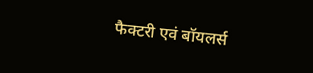फैक्टरी एवं बॉयलर्स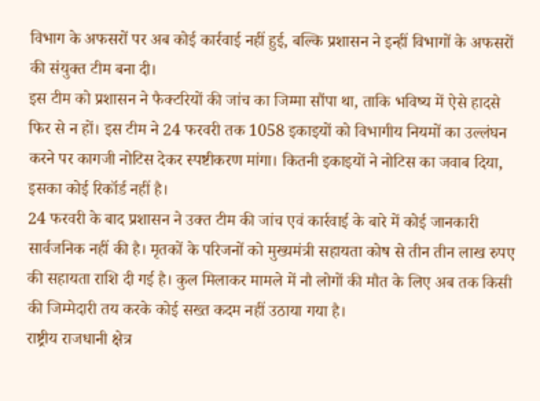विभाग के अफसरों पर अब कोई कार्रवाई नहीं हुई, बल्कि प्रशासन ने इन्हीं विभागों के अफसरों की संयुक्त टीम बना दी।
इस टीम को प्रशासन ने फैक्टरियों की जांच का जिम्मा सौंपा था, ताकि भविष्य में ऐसे हादसे फिर से न हों। इस टीम ने 24 फरवरी तक 1058 इकाइयों को विभागीय नियमों का उल्लंघन करने पर कागजी नोटिस देकर स्पष्टीकरण मांगा। कितनी इकाइयों ने नोटिस का जवाब दिया, इसका कोई रिकॉर्ड नहीं है।
24 फरवरी के बाद प्रशासन ने उक्त टीम की जांच एवं कार्रवाई के बारे में कोई जानकारी सार्वजनिक नहीं की है। मृतकों के परिजनों को मुख्यमंत्री सहायता कोष से तीन तीन लाख रुपए की सहायता राशि दी गई है। कुल मिलाकर मामले में नौ लोगों की मौत के लिए अब तक किसी की जिम्मेदारी तय करके कोई सख्त कदम नहीं उठाया गया है।
राष्ट्रीय राजधानी क्षेत्र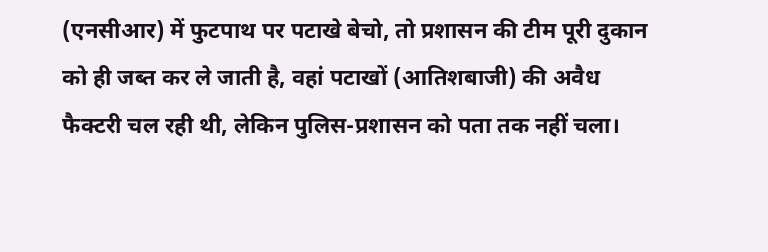(एनसीआर) में फुटपाथ पर पटाखे बेचो, तो प्रशासन की टीम पूरी दुकान को ही जब्त कर ले जाती है, वहां पटाखों (आतिशबाजी) की अवैध फैक्टरी चल रही थी, लेकिन पुलिस-प्रशासन को पता तक नहीं चला।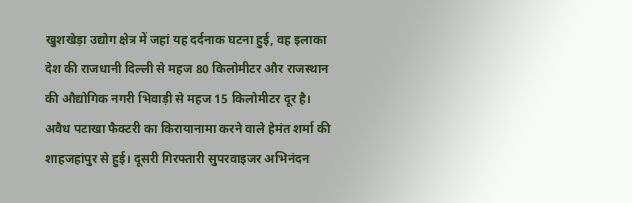खुशखेड़ा उद्योग क्षेत्र में जहां यह दर्दनाक घटना हुई, वह इलाका देश की राजधानी दिल्ली से महज 80 किलोमीटर और राजस्थान की औद्योगिक नगरी भिवाड़ी से महज 15 किलोमीटर दूर है।
अवैध पटाखा फैक्टरी का किरायानामा करने वाले हेमंत शर्मा की शाहजहांपुर से हुई। दूसरी गिरफ्तारी सुपरवाइजर अभिनंदन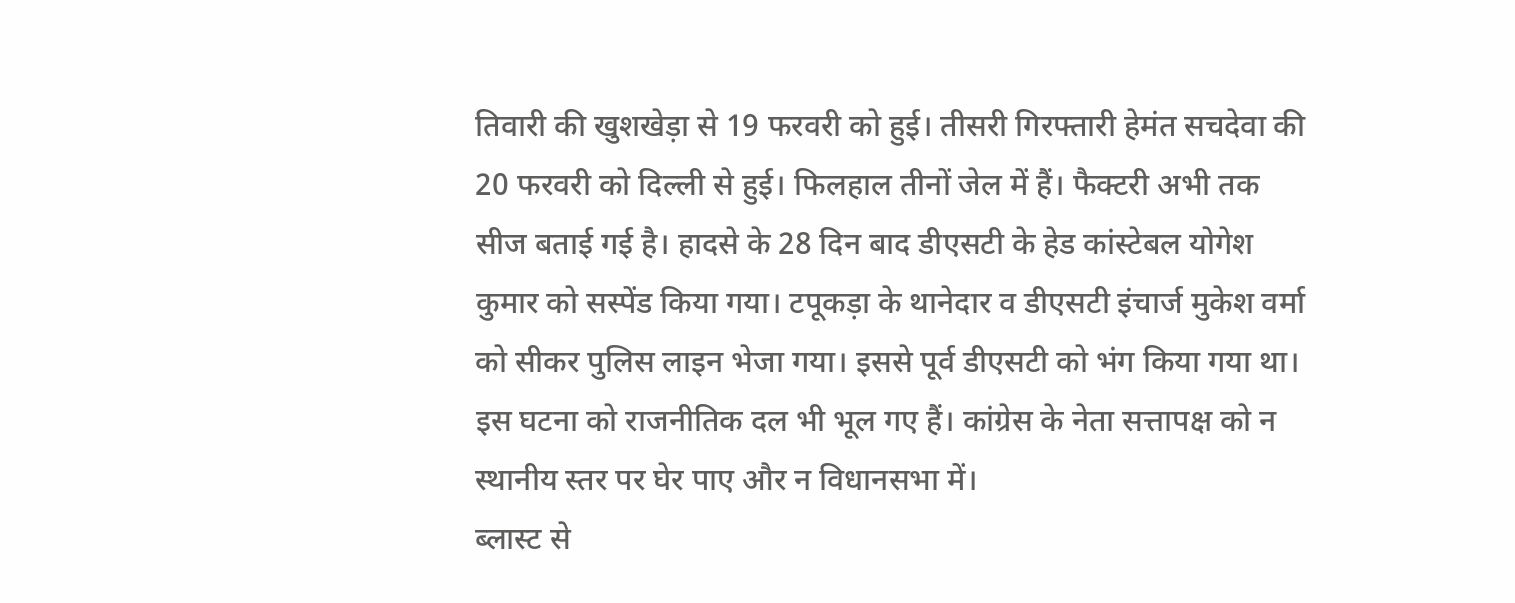तिवारी की खुशखेड़ा से 19 फरवरी को हुई। तीसरी गिरफ्तारी हेमंत सचदेवा की 20 फरवरी को दिल्ली से हुई। फिलहाल तीनों जेल में हैं। फैक्टरी अभी तक सीज बताई गई है। हादसे के 28 दिन बाद डीएसटी के हेड कांस्टेबल योगेश कुमार को सस्पेंड किया गया। टपूकड़ा के थानेदार व डीएसटी इंचार्ज मुकेश वर्मा को सीकर पुलिस लाइन भेजा गया। इससे पूर्व डीएसटी को भंग किया गया था।
इस घटना को राजनीतिक दल भी भूल गए हैं। कांग्रेस के नेता सत्तापक्ष को न स्थानीय स्तर पर घेर पाए और न विधानसभा में।
ब्लास्ट से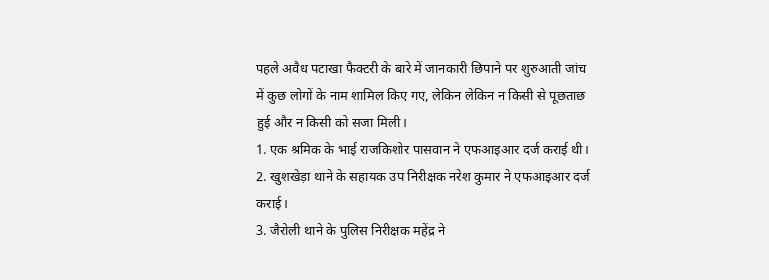पहले अवैध पटाखा फैक्टरी के बारे में जानकारी छिपाने पर शुरुआती जांच में कुछ लोगों के नाम शामिल किए गए, लेकिन लेकिन न किसी से पूछताछ हुई और न किसी को सजा मिली।
1. एक श्रमिक के भाई राजकिशोर पासवान ने एफआइआर दर्ज कराई थी।
2. खुशखेड़ा थाने के सहायक उप निरीक्षक नरेश कुमार ने एफआइआर दर्ज कराई।
3. जैरोली थाने के पुलिस निरीक्षक महेंद्र ने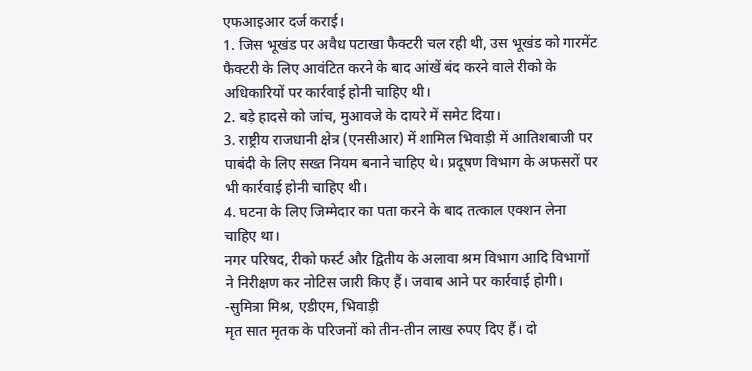एफआइआर दर्ज कराई।
1. जिस भूखंड पर अवैध पटाखा फैक्टरी चल रही थी, उस भूखंड को गारमेंट फैक्टरी के लिए आवंटित करने के बाद आंखें बंद करने वाले रीको के अधिकारियों पर कार्रवाई होनी चाहिए थी।
2. बड़े हादसे को जांच, मुआवजे के दायरे में समेट दिया।
3. राष्ट्रीय राजधानी क्षेत्र (एनसीआर) में शामिल भिवाड़ी में आतिशबाजी पर पाबंदी के लिए सख्त नियम बनाने चाहिए थे। प्रदूषण विभाग के अफसरों पर भी कार्रवाई होनी चाहिए थी।
4. घटना के लिए जिम्मेदार का पता करने के बाद तत्काल एक्शन लेना चाहिए था।
नगर परिषद, रीको फर्स्ट और द्वितीय के अलावा श्रम विभाग आदि विभागों ने निरीक्षण कर नोटिस जारी किए हैं। जवाब आने पर कार्रवाई होगी।
-सुमित्रा मिश्र, एडीएम, भिवाड़ी
मृत सात मृतक के परिजनों को तीन-तीन लाख रुपए दिए हैं। दो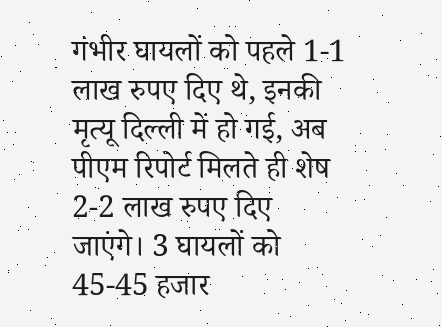गंभीर घायलों को पहले 1-1 लाख रुपए दिए थे, इनकी मृत्यू दिल्ली में हो गई, अब पीएम रिपोर्ट मिलते ही शेष 2-2 लाख रुपए दिए जाएंगे। 3 घायलों को 45-45 हजार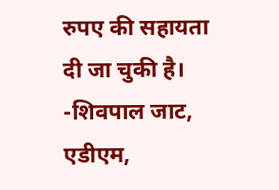रुपए की सहायता दी जा चुकी है।
-शिवपाल जाट, एडीएम,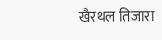खैरथल तिजारा